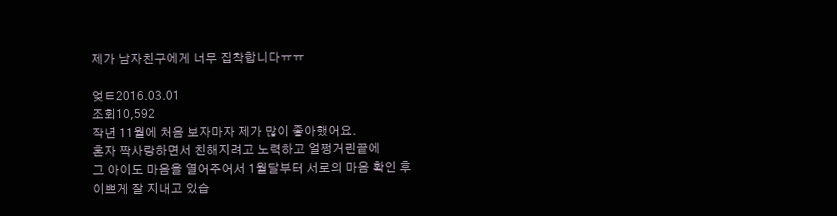제가 남자친구에게 너무 집착합니다ㅠㅠ

엊ㅌ2016.03.01
조회10,592
작년 11월에 처음 보자마자 제가 많이 좋아했어요.
혼자 짝사랑하면서 친해지려고 노력하고 얼쩡거린끝에
그 아이도 마음을 열어주어서 1월달부터 서로의 마음 확인 후
이쁘게 잘 지내고 있습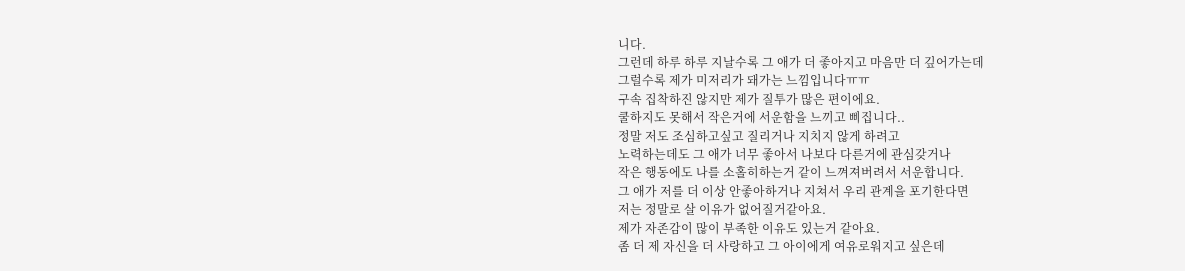니다.
그런데 하루 하루 지날수록 그 애가 더 좋아지고 마음만 더 깊어가는데
그럴수록 제가 미저리가 돼가는 느낌입니다ㅠㅠ
구속 집착하진 않지만 제가 질투가 많은 편이에요.
쿨하지도 못해서 작은거에 서운함을 느끼고 삐집니다..
정말 저도 조심하고싶고 질리거나 지치지 않게 하려고
노력하는데도 그 애가 너무 좋아서 나보다 다른거에 관심갖거나
작은 행동에도 나를 소홀히하는거 같이 느껴져버려서 서운합니다.
그 애가 저를 더 이상 안좋아하거나 지쳐서 우리 관계을 포기한다면
저는 정말로 살 이유가 없어질거같아요.
제가 자존감이 많이 부족한 이유도 있는거 같아요.
좀 더 제 자신을 더 사랑하고 그 아이에게 여유로워지고 싶은데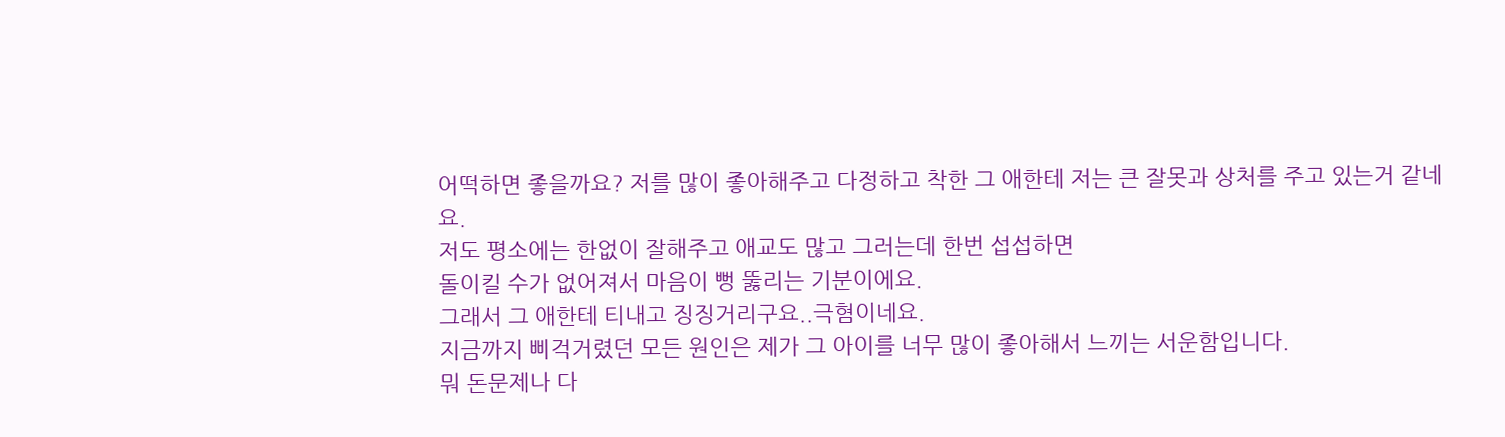어떡하면 좋을까요? 저를 많이 좋아해주고 다정하고 착한 그 애한테 저는 큰 잘못과 상처를 주고 있는거 같네요.
저도 평소에는 한없이 잘해주고 애교도 많고 그러는데 한번 섭섭하면
돌이킬 수가 없어져서 마음이 뻥 뚫리는 기분이에요.
그래서 그 애한테 티내고 징징거리구요..극혐이네요.
지금까지 삐걱거렸던 모든 원인은 제가 그 아이를 너무 많이 좋아해서 느끼는 서운함입니다.
뭐 돈문제나 다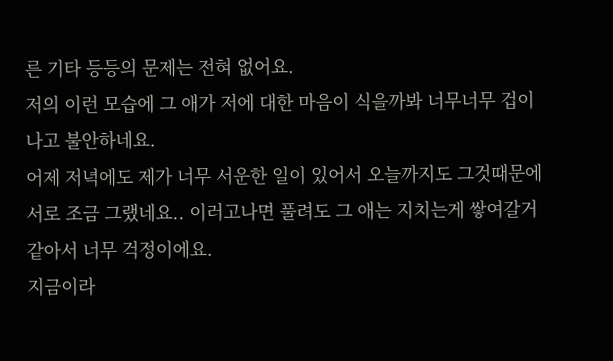른 기타 등등의 문제는 전혀 없어요.
저의 이런 모습에 그 애가 저에 대한 마음이 식을까봐 너무너무 겁이나고 불안하네요.
어제 저녁에도 제가 너무 서운한 일이 있어서 오늘까지도 그것때문에 서로 조금 그랬네요.. 이러고나면 풀려도 그 애는 지치는게 쌓여갈거같아서 너무 걱정이에요.
지금이라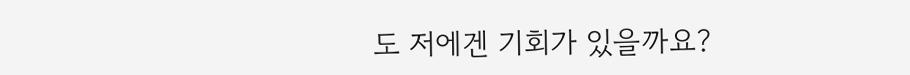도 저에겐 기회가 있을까요?